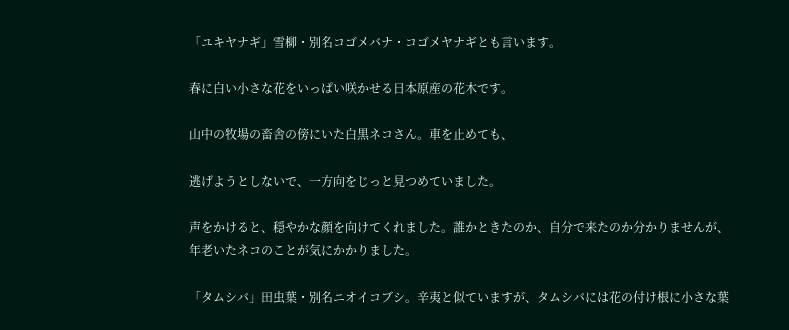「ユキヤナギ」雪柳・別名コゴメバナ・コゴメヤナギとも言います。

春に白い小さな花をいっぱい咲かせる日本原産の花木です。

山中の牧場の畜舎の傍にいた白黒ネコさん。車を止めても、

逃げようとしないで、一方向をじっと見つめていました。

声をかけると、穏やかな顔を向けてくれました。誰かときたのか、自分で来たのか分かりませんが、年老いたネコのことが気にかかりました。

「タムシバ」田虫葉・別名ニオイコブシ。辛夷と似ていますが、タムシバには花の付け根に小さな葉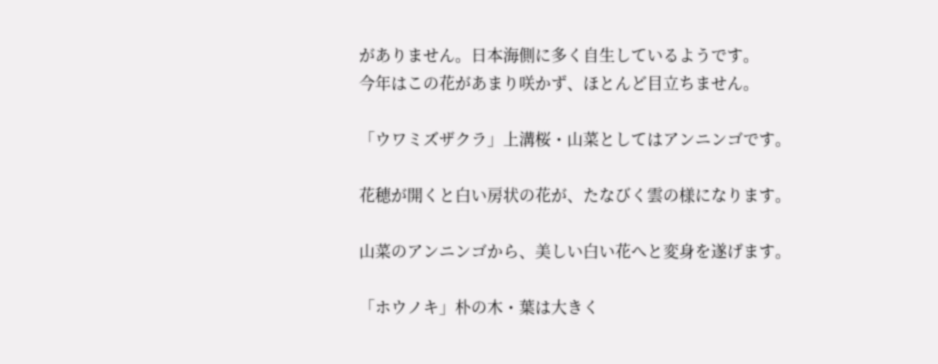がありません。日本海側に多く自生しているようです。
今年はこの花があまり咲かず、ほとんど目立ちません。

「ウワミズザクラ」上溝桜・山菜としてはアンニンゴです。

花穂が開くと白い房状の花が、たなびく雲の様になります。

山菜のアンニンゴから、美しい白い花へと変身を遂げます。

「ホウノキ」朴の木・葉は大きく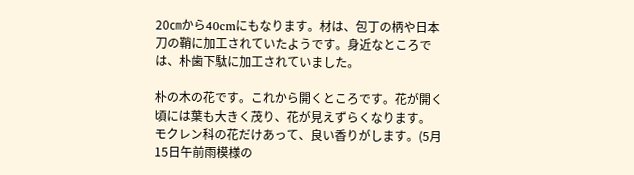20㎝から40cmにもなります。材は、包丁の柄や日本刀の鞘に加工されていたようです。身近なところでは、朴歯下駄に加工されていました。

朴の木の花です。これから開くところです。花が開く頃には葉も大きく茂り、花が見えずらくなります。
モクレン科の花だけあって、良い香りがします。(5月15日午前雨模様の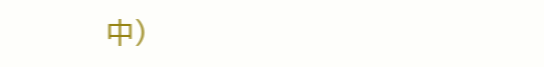中)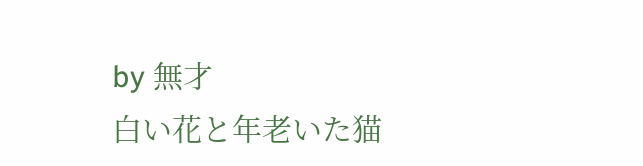by 無才
白い花と年老いた猫